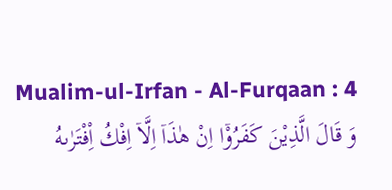Mualim-ul-Irfan - Al-Furqaan : 4
وَ قَالَ الَّذِیْنَ كَفَرُوْۤا اِنْ هٰذَاۤ اِلَّاۤ اِفْكُ اِ۟فْتَرٰىهُ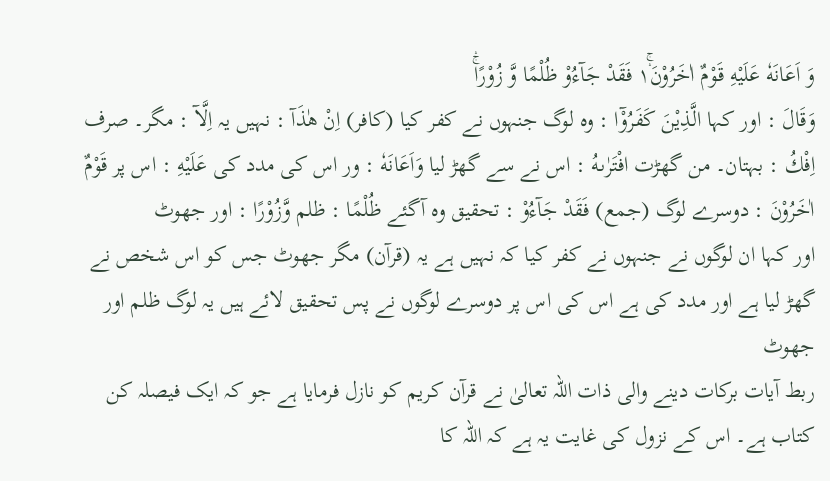وَ اَعَانَهٗ عَلَیْهِ قَوْمٌ اٰخَرُوْنَ١ۛۚ فَقَدْ جَآءُوْ ظُلْمًا وَّ زُوْرًاۚۛ
وَقَالَ : اور کہا الَّذِيْنَ كَفَرُوْٓا : وہ لوگ جنہوں نے کفر کیا (کافر) اِنْ ھٰذَآ : نہیں یہ اِلَّآ : مگر۔ صرف اِفْكُ : بہتان۔ من گھڑت افْتَرٰىهُ : اس نے سے گھڑ لیا وَاَعَانَهٗ : ور اس کی مدد کی عَلَيْهِ : اس پر قَوْمٌ اٰخَرُوْنَ : دوسرے لوگ (جمع) فَقَدْ جَآءُوْ : تحقیق وہ آگئے ظُلْمًا : ظلم وَّزُوْرًا : اور جھوٹ
اور کہا ان لوگوں نے جنہوں نے کفر کیا کہ نہیں ہے یہ (قرآن) مگر جھوٹ جس کو اس شخص نے گھڑ لیا ہے اور مدد کی ہے اس کی اس پر دوسرے لوگوں نے پس تحقیق لائے ہیں یہ لوگ ظلم اور جھوٹ
ربط آیات برکات دینے والی ذات اللہ تعالیٰ نے قرآن کریم کو نازل فرمایا ہے جو کہ ایک فیصلہ کن کتاب ہے۔ اس کے نزول کی غایت یہ ہے کہ اللہ کا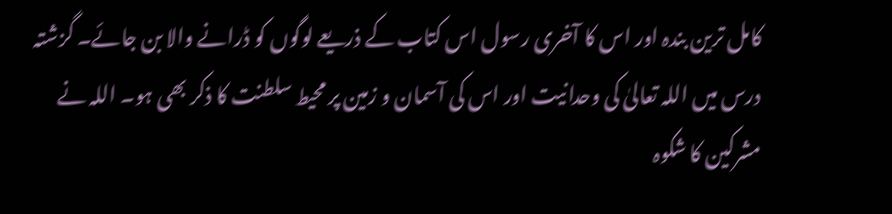کامل ترین بندہ اور اس کا آخری رسول اس کتاب کے ذریعے لوگوں کو ڈرانے والا بن جائے۔ گزشتہ درس میں اللہ تعالیٰ کی وحدانیت اور اس کی آسمان و زمین پر محیط سلطنت کا ذکر بھی ہو۔ اللہ نے مشرکین کا شکوہ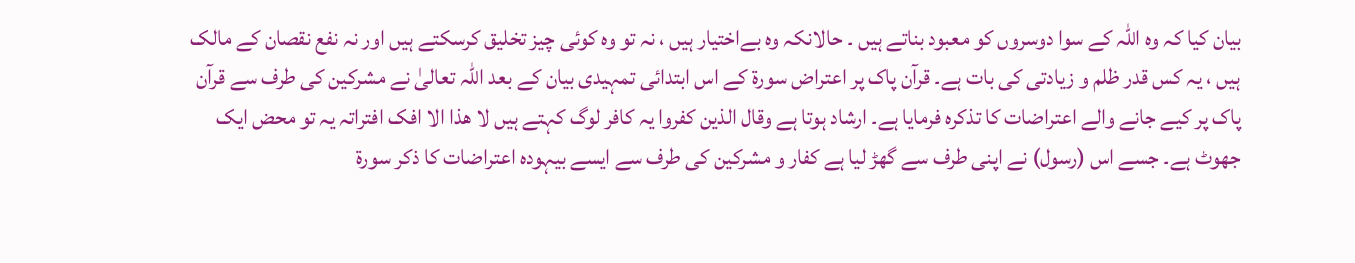بیان کیا کہ وہ اللہ کے سوا دوسروں کو معبود بناتے ہیں ۔ حالانکہ وہ بےاختیار ہیں ، نہ تو وہ کوئی چیز تخلیق کرسکتے ہیں اور نہ نفع نقصان کے مالک ہیں ، یہ کس قدر ظلم و زیادتی کی بات ہے۔ قرآن پاک پر اعتراض سورۃ کے اس ابتدائی تمہیدی بیان کے بعد اللہ تعالیٰ نے مشرکین کی طرف سے قرآن پاک پر کیے جانے والے اعتراضات کا تذکرہ فرمایا ہے۔ ارشاد ہوتا ہے وقال الذین کفروا یہ کافر لوگ کہتے ہیں لا ھذا الا افک افتراتہ یہ تو محض ایک جھوٹ ہے۔ جسے اس (رسول) نے اپنی طرف سے گھڑ لیا ہے کفار و مشرکین کی طرف سے ایسے بیہودہ اعتراضات کا ذکر سورة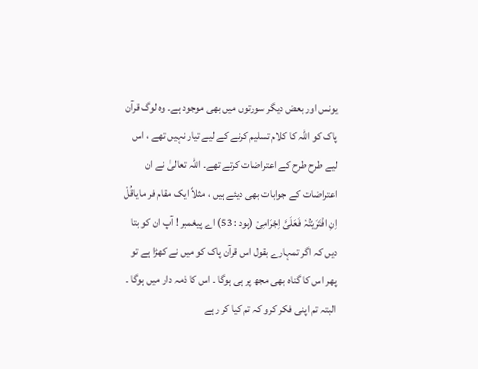یونس اور بعض دیگر سورتوں میں بھی موجود ہے۔ وہ لوگ قرآن پاک کو اللہ کا کلام تسلیم کرنے کے لیے تیار نہیں تھے ، اس لیے طرح طرح کے اعتراضات کرتے تھے۔ اللہ تعالیٰ نے ان اعتراضات کے جوابات بھی دیئے ہیں ، مثلاً ایک مقام فر مایاقُلْ اِنِ افْتَرَیْتُہٗ فَعَلَیَّ اِجْرَامِیْ (ہود : 53) اے پیغمبر ! آپ ان کو بتا دیں کہ اگر تمہارے بقول اس قرآن پاک کو میں نے کھڑا ہے تو پھر اس کا گناہ بھی مجھ پر ہی ہوگا ۔ اس کا ذمہ دار میں ہوگا ۔ البتہ تم اپنی فکر کرو کہ تم کیا کر رہے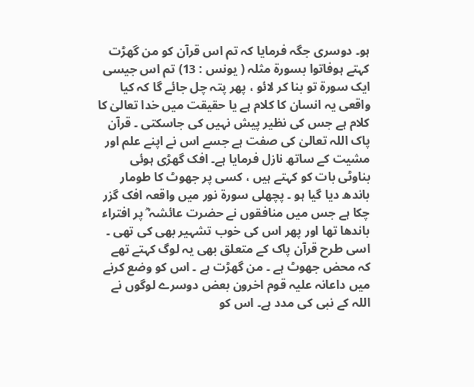ہو۔ دوسری جگہ فرمایا کہ تم اس قرآن کو من گھڑت کہتے ہوفاتوا بسورۃ مثلہ ( یونس : 13) تم اس جیسی ایک سورة تو بنا کر لائو ، پھر پتہ چل جائے گا کہ کیا واقعی یہ انسان کا کلام ہے یا حقیقت میں خدا تعالیٰ کا کلام ہے جس کی نظیر پیش نہیں کی جاسکتی ۔ قرآن پاک اللہ تعالیٰ کی صفت ہے جسے اس نے اپنے علم اور مشیت کے ساتھ نازل فرمایا ہے۔ افک گھڑی ہوئی بناوٹی بات کو کہتے ہیں ، کسی پر جھوٹ کا طومار باندھ دیا گیا ہو ۔ پچھلی سورة نور میں واقعہ افک گزر چکا ہے جس میں منافقوں نے حضرت عائشہ ؓ پر افتراء باندھا تھا اور پھر اس کی خوب تشہیر بھی کی تھی ۔ اسی طرح قرآن پاک کے متعلق بھی یہ لوگ کہتے تھے کہ محض جھوٹ ہے ۔ من گھڑت ہے ۔ اس کو وضع کرنے میں داعانہ علیہ قوم اخرون بعض دوسرے لوگوں نے اللہ کے نبی کی مدد ہے۔ اس کو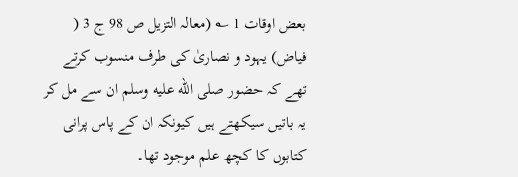بعض اوقات 1 ؎ (معالہ التزیل ص 98 ج 3 ( فیاض) یہود و نصاریٰ کی طرف منسوب کرتے تھے کہ حضور صلى الله عليه وسلم ان سے مل کر یہ باتیں سیکھتے ہیں کیونکہ ان کے پاس پرانی کتابوں کا کچھ علم موجود تھا۔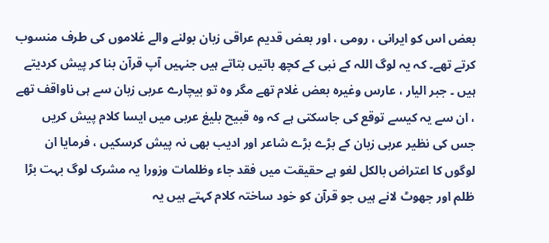بعض اس کو ایرانی ، رومی ، اور بعض قدیم عراقی زبان بولنے والے غلاموں کی طرف منسوب کرتے تھے۔ کہ یہ لوگ اللہ کے نبی کے کچھ باتیں بتاتے ہیں جنہیں آپ قرآن بنا کر پیش کردیتے ہیں ۔ جبر الیار ، عارس وغیرہ بعض غلام تھے مگر وہ تو بیچارے عربی زبان سے ہی ناواقف تھے ، ان سے یہ کیسے توقع کی جاسکتی ہے کہ وہ قبیح بلیغ عربی میں ایسا کلام پیش کریں جس کی نظیر عربی زبان کے بڑے بڑے شاعر اور ادیب بھی نہ پیش کرسکیں ، فرمایا ان لوگوں کا اعتراض بالکل لغو ہے حقیقت میں فقد جاء وظلمات وزورا یہ مشرک لوگ بہت بڑا ظلم اور جھوٹ لانے ہیں جو قرآن کو خود ساختہ کلام کہتے ہیں یہ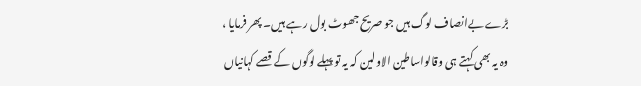بڑے بےانصاف لوگ ہیں جو صریح جھوٹ بول رہے ہیں۔ پھر فرمایا ، وہ یہ بھی کہتے ہی وقالواساطین الاولین کہ یہ تو پہلے لوگوں کے قصے کہانیاں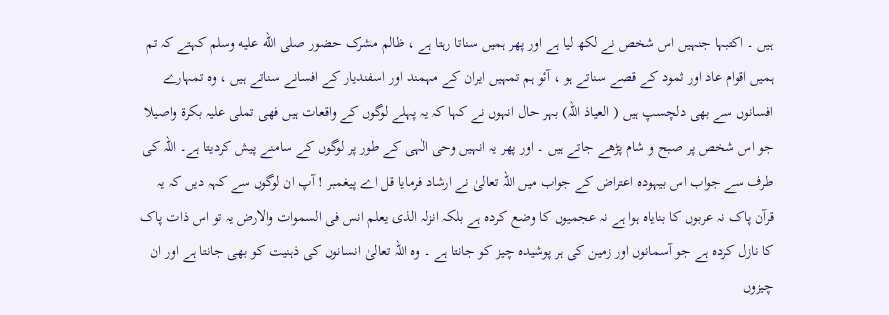ہیں ۔ اکتبہا جنہیں اس شخص نے لکھ لیا ہے اور پھر ہمیں سناتا رہتا ہے ، ظالم مشرک حضور صلى الله عليه وسلم کہتے کہ تم ہمیں اقوام عاد اور ثمود کے قصے سناتے ہو ، آئو ہم تمہیں ایران کے مہمند اور اسفندیار کے افسانے سناتے ہیں ، وہ تمہارے افسانوں سے بھی دلچسپ ہیں ( العیاذ اللہ) بہر حال انہوں نے کہا کہ یہ پہلے لوگوں کے واقعات ہیں فھی تملی علیہ بکرۃ واصیلا جو اس شخص پر صبح و شام پڑھے جاتے ہیں ۔ اور پھر یہ انہیں وحی الٰہی کے طور پر لوگوں کے سامنے پیش کردیتا ہے۔ اللہ کی طرف سے جواب اس بیہودہ اعتراض کے جواب میں اللہ تعالیٰ نے ارشاد فرمایا قل اے پیغمبر ! آپ ان لوگوں سے کہہ دیں کہ یہ قرآن پاک نہ عربوں کا بنایاہ ہوا ہے نہ عجمیوں کا وضع کردہ ہے بلکہ انزلہ الذی یعلم انس فی السموات والارض یہ تو اس ذات پاک کا نازل کردہ ہے جو آسمانوں اور زمین کی ہر پوشیدہ چیز کو جانتا ہے ۔ وہ اللہ تعالیٰ انسانوں کی ذہنیت کو بھی جانتا ہے اور ان چیزوں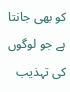کو بھی جانتا ہے جو لوگوں کی تہذیب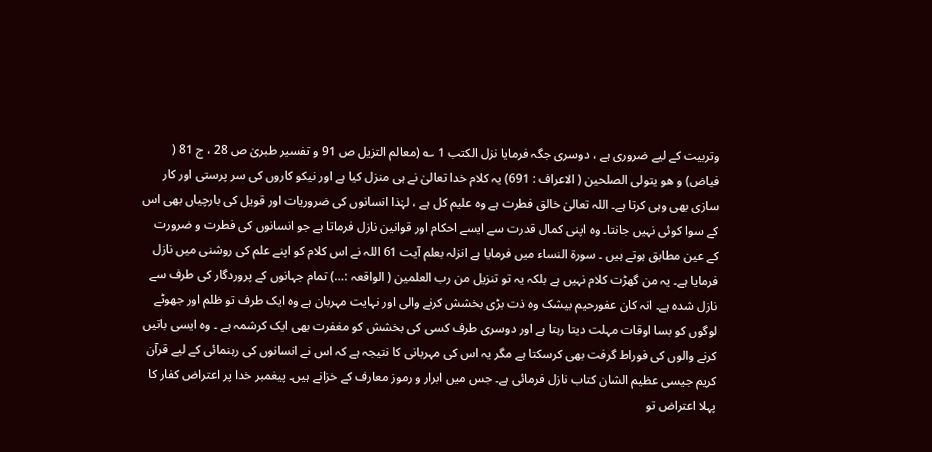وتربیت کے لیے ضروری ہے ، دوسری جگہ فرمایا نزل الکتب 1 ؎ (معالم التزیل ص 91 و تفسیر طبریٰ ص 28 ، ج 81 ( فیاض) و ھو یتولی الصلحین ( الاعراف : 691) یہ کلام خدا تعالیٰ نے ہی منزل کیا ہے اور نیکو کاروں کی سر پرستی اور کار سازی بھی وہی کرتا ہے۔ اللہ تعالیٰ خالق فطرت ہے وہ علیم کل ہے ، لہٰذا انسانوں کی ضروریات اور قویل کی بارچیاں بھی اس کے سوا کوئی نہیں جانتا۔ وہ اپنی کمال قدرت سے ایسے احکام اور قوانین نازل فرماتا ہے جو انسانوں کی فطرت و ضرورت کے عین مطابق ہوتے ہیں ۔ سورۃ النساء میں فرمایا ہے انزلہ بعلم آیت 61 اللہ نے اس کلام کو اپنے علم کی روشنی میں نازل فرمایا ہے۔ یہ من گھڑت کلام نہیں ہے بلکہ یہ تو تنزیل من رب العلمین ( الواقعہ :…) تمام جہانوں کے پروردگار کی طرف سے نازل شدہ ہے۔ انہ کان عفورحیم بیشک وہ ذت بڑی بخشش کرنے والی اور نہایت مہربان ہے وہ ایک طرف تو ظلم اور جھوٹے لوگوں کو بسا اوقات مہلت دیتا رہتا ہے اور دوسری طرف کسی کی بخشش کو مغفرت بھی ایک کرشمہ ہے ۔ وہ ایسی باتیں کرنے والوں کی فوراط گرفت بھی کرسکتا ہے مگر یہ اس کی مہربانی کا نتیجہ ہے کہ اس نے انسانوں کی رہنمائی کے لیے قرآن کریم جیسی عظیم الشان کتاب نازل فرمائی ہے۔ جس میں ابرار و رموز معارف کے خزانے ہیں۔ پیغمبر خدا پر اعتراض کفار کا پہلا اعتراض تو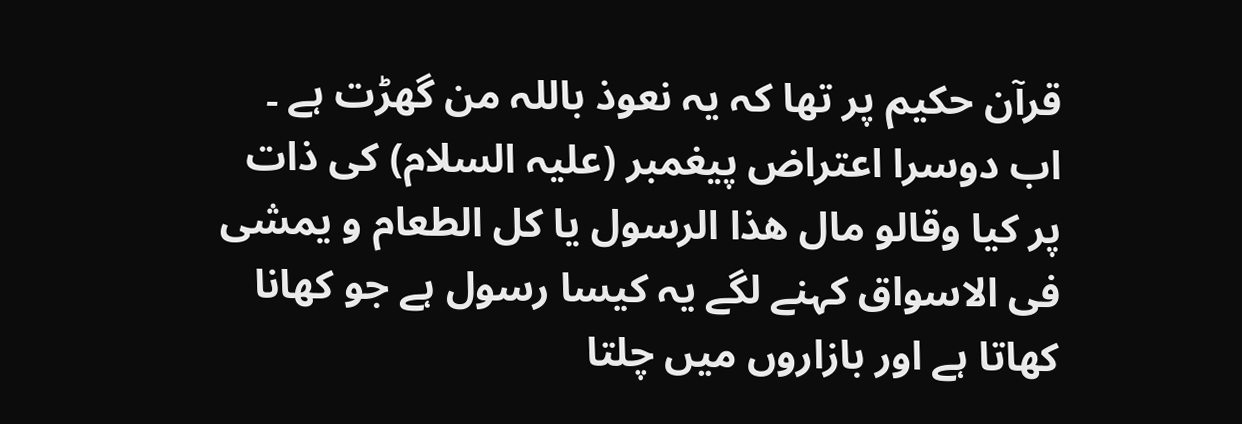قرآن حکیم پر تھا کہ یہ نعوذ باللہ من گھڑت ہے ۔ اب دوسرا اعتراض پیغمبر (علیہ السلام) کی ذات پر کیا وقالو مال ھذا الرسول یا کل الطعام و یمشی فی الاسواق کہنے لگے یہ کیسا رسول ہے جو کھانا کھاتا ہے اور بازاروں میں چلتا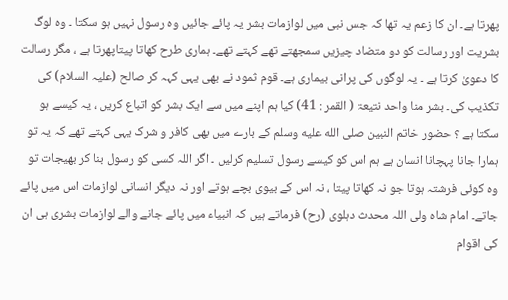پھرتا ہے۔ ان کا زعم یہ تھا کہ جس نبی میں لوازمات بشر یہ پائے جائیں وہ رسول نہیں ہو سکتا ۔ وہ لوگ بشریت اور رسالت کو دو متضاد چیزیں سمجھتے تھے کہتے تھے۔ ہماری طرح کھاتا پیتاپھرتا ہے ، مگر رسالت کا دعویٰ کرتا ہے ۔ یہ لوگوں کی پرانی بیماری ہے۔ قوم ثمود نے بھی یہی کہہ کر صالح (علیہ السلام) کی تکذیب کی۔ بشر منا واحد نتیعۃ ( القمر : 41) کیا ہم اپنے میں سے ایک بشر کو اتباع کریں ، یہ کیسے ہو سکتا ہے ؟ حضور خاتم النبین صلى الله عليه وسلم کے بارے میں بھی کافر و شرک یہی کہتے تھے کہ یہ تو ہمارا جانا پہچانا انسان ہے ہم اس کو کیسے رسول تسلیم کرلیں ۔ اگر اللہ کسی کو رسول بنا کر بھیجات تو وہ کوئی فرشتہ ہوتا جو نہ کھاتا پیتا ، نہ اس کے بیوی بچے ہوتے اور نہ دیگر انسانی لوازمات اس میں پائے جاتے۔ امام شاہ ولی اللہ محدث دہلوی (رح) فرماتے ہیں کہ انبیاء میں پائے جانے والے لوازمات بشری ہی ان کی اقوام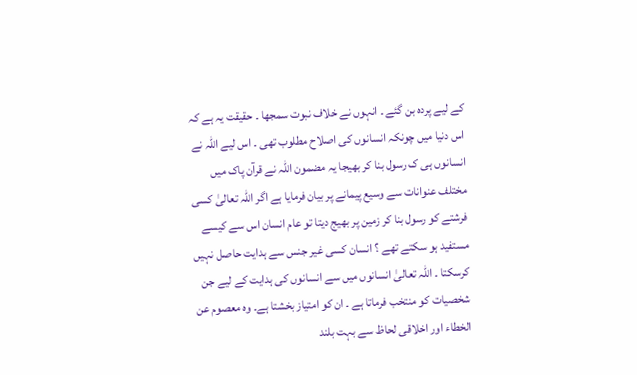کے لیے پردہ بن گئے ۔ انہوں نے خلاف نبوت سمجھا ۔ حقیقت یہ ہے کہ اس دنیا میں چونکہ انسانوں کی اصلاح مطلوب تھی ۔ اس لیے اللہ نے انسانوں ہی ک رسول بنا کر بھیجا یہ مضمون اللہ نے قرآن پاک میں مختلف عنوانات سے وسیع پیمانے پر بیان فرمایا ہے اگر اللہ تعالیٰ کسی فرشتے کو رسول بنا کر زمین پر بھیج دیتا تو عام انسان اس سے کیسے مستفید ہو سکتے تھے ؟ انسان کسی غیر جنس سے ہدایت حاصل نہیں کرسکتا ۔ اللہ تعالیٰ انسانوں میں سے انسانوں کی ہدایت کے لیے جن شخصیات کو منتخب فرماتا ہے ۔ ان کو امتیاز بخشتا ہے۔ وہ معصوم عن الخطاء اور اخلاقی لحاظ سے بہت بلند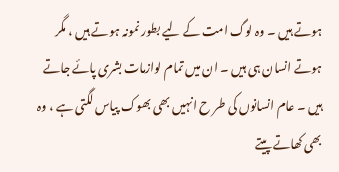ہوتے ہیں ۔ وہ لوگ امت کے لیے بطور نمونہ ہوتے ہیں ، مگر ہوتے انسان ہی ہیں ۔ ان میں تمام لوازمات بشری پائے جاتے ہیں ۔ عام انسانوں کی طر ح انہیں بھی بھوک پیاس لگتی ہے ، وہ بھی کھاتے پیتے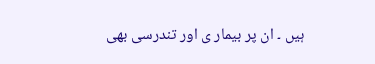ہیں ۔ ان پر بیمار ی اور تندرسی بھی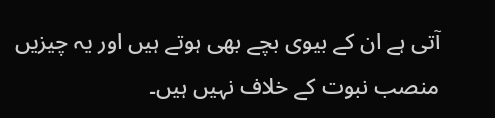آتی ہے ان کے بیوی بچے بھی ہوتے ہیں اور یہ چیزیں منصب نبوت کے خلاف نہیں ہیں۔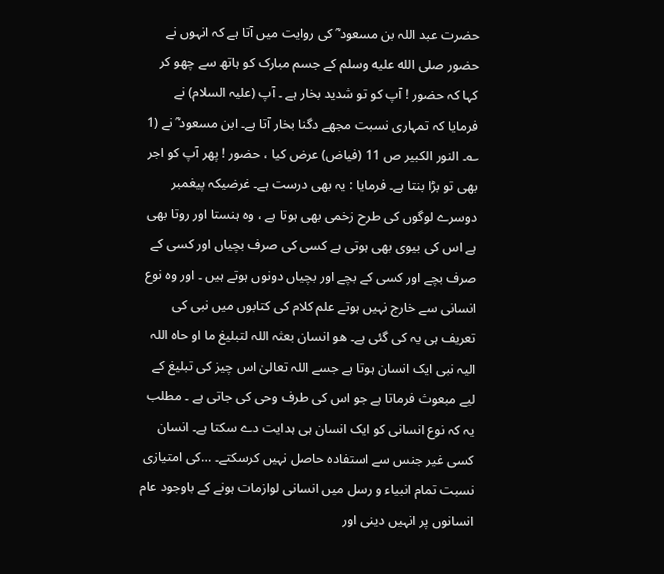حضرت عبد اللہ بن مسعود ؓ کی روایت میں آتا ہے کہ انہوں نے حضور صلى الله عليه وسلم کے جسم مبارک کو ہاتھ سے چھو کر کہا کہ حضور ! آپ کو تو شدید بخار ہے ۔ آپ (علیہ السلام) نے فرمایا کہ تمہاری نسبت مجھے دگنا بخار آتا ہے۔ ابن مسعود ؓ نے (1 ؎۔ النور الکبیر ص 11 (فیاض) عرض کیا ، حضور ! پھر آپ کو اجر بھی تو بڑا بنتا ہے۔ فرمایا : یہ بھی درست ہے۔ غرضیکہ پیغمبر دوسرے لوگوں کی طرح زخمی بھی ہوتا ہے ، وہ ہنستا اور روتا بھی ہے اس کی بیوی بھی ہوتی ہے کسی کی صرف بچیاں اور کسی کے صرف بچے اور کسی کے بچے اور بچیاں دونوں ہوتے ہیں ۔ اور وہ نوع انسانی سے خارج نہیں ہوتے علم کلام کی کتابوں میں نبی کی تعریف ہی یہ کی گئی ہے۔ ھو انسان بعثہ اللہ لتبلیغ ما او حاہ اللہ الیہ نبی ایک انسان ہوتا ہے جسے اللہ تعالیٰ اس چیز کی تبلیغ کے لیے مبعوث فرماتا ہے جو اس کی طرف وحی کی جاتی ہے ۔ مطلب یہ کہ نوع انسانی کو ایک انسان ہی ہدایت دے سکتا ہے۔ انسان کسی غیر جنس سے استفادہ حاصل نہیں کرسکتے۔ …کی امتیازی نسبت تمام انبیاء و رسل میں انسانی لوازمات ہونے کے باوجود عام انسانوں پر انہیں دینی اور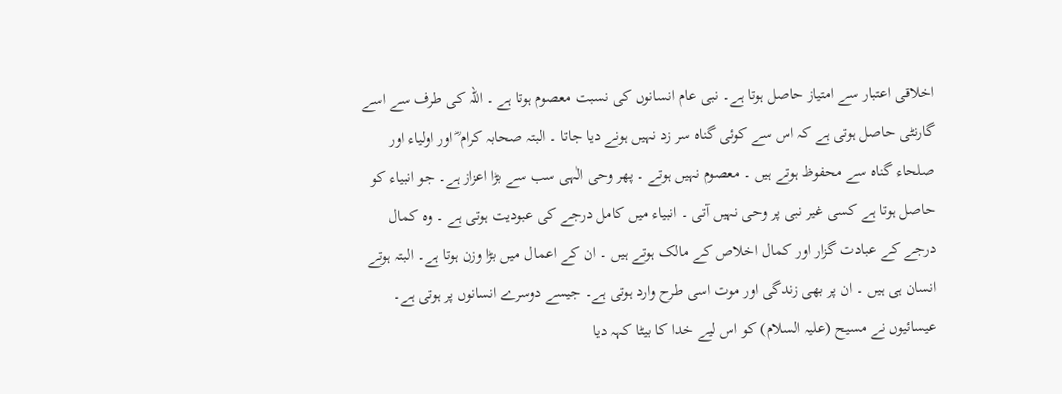اخلاقی اعتبار سے امتیاز حاصل ہوتا ہے۔ نبی عام انسانوں کی نسبت معصوم ہوتا ہے ۔ اللہ کی طرف سے اسے گارنٹی حاصل ہوتی ہے کہ اس سے کوئی گناہ سر زد نہیں ہونے دیا جاتا ۔ البتہ صحابہ کرام ؓ اور اولیاء اور صلحاء گناہ سے محفوظ ہوتے ہیں ۔ معصوم نہیں ہوتے ۔ پھر وحی الٰہی سب سے بڑا اعزاز ہے۔ جو انبیاء کو حاصل ہوتا ہے کسی غیر نبی پر وحی نہیں آتی ۔ انبیاء میں کامل درجے کی عبودیت ہوتی ہے ۔ وہ کمال درجے کے عبادت گزار اور کمال اخلاص کے مالک ہوتے ہیں ۔ ان کے اعمال میں بڑا وزن ہوتا ہے۔ البتہ ہوتے انسان ہی ہیں ۔ ان پر بھی زندگی اور موت اسی طرح وارد ہوتی ہے۔ جیسے دوسرے انسانوں پر ہوتی ہے۔ عیسائیوں نے مسیح (علیہ السلام) کو اس لیے خدا کا بیٹا کہہ دیا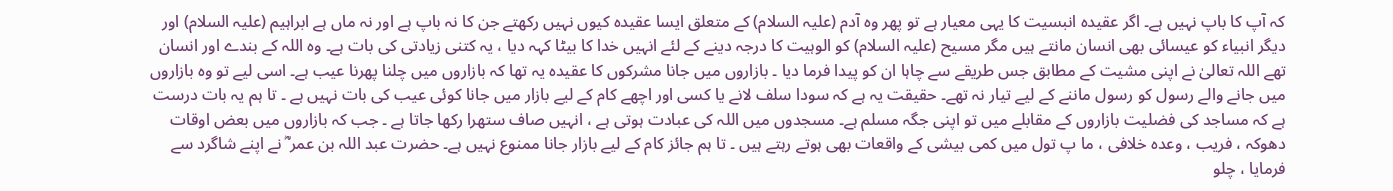کہ آپ کا باپ نہیں ہے۔ اگر عقیدہ انبسیت کا یہی معیار ہے تو پھر وہ آدم (علیہ السلام) کے متعلق ایسا عقیدہ کیوں نہیں رکھتے جن کا نہ باپ ہے اور نہ ماں ہے ابراہیم (علیہ السلام) اور دیگر انبیاء کو عیسائی بھی انسان مانتے ہیں مگر مسیح (علیہ السلام) کو الوہیت کا درجہ دینے کے لئے انہیں خدا کا بیٹا کہہ دیا ، یہ کتنی زیادتی کی بات ہے۔ وہ اللہ کے بندے اور انسان تھے اللہ تعالیٰ نے اپنی مشیت کے مطابق جس طریقے سے چاہا ان کو پیدا فرما دیا ۔ بازاروں میں جانا مشرکوں کا عقیدہ یہ تھا کہ بازاروں میں چلنا پھرنا عیب ہے۔ اسی لیے تو وہ بازاروں میں جانے والے رسول کو رسول ماننے کے لیے تیار نہ تھے۔ حقیقت یہ ہے کہ سودا سلف لانے یا کسی اور اچھے کام کے لیے بازار میں جانا کوئی عیب کی بات نہیں ہے ۔ تا ہم یہ بات درست ہے کہ مساجد کی فضلیت بازاروں کے مقابلے میں تو اپنی جگہ مسلم ہے۔ مسجدوں میں اللہ کی عبادت ہوتی ہے ، انہیں صاف ستھرا رکھا جاتا ہے ۔ جب کہ بازاروں میں بعض اوقات دھوکہ ، فریب ، وعدہ خلافی ، ما پ تول میں کمی بیشی کے واقعات بھی ہوتے رہتے ہیں ۔ تا ہم جائز کام کے لیے بازار جانا ممنوع نہیں ہے۔ حضرت عبد اللہ بن عمر ؓ نے اپنے شاگرد سے فرمایا ، چلو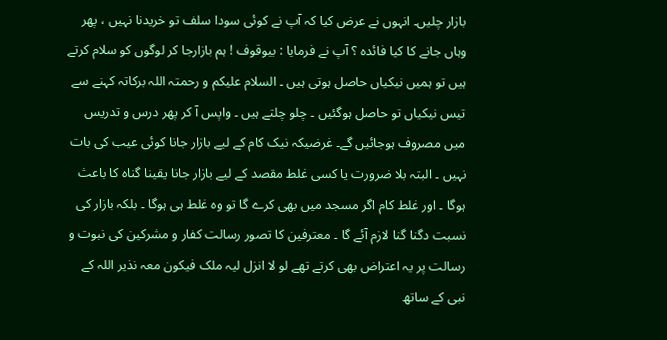بازار چلیں۔ انہوں نے عرض کیا کہ آپ نے کوئی سودا سلف تو خریدنا نہیں ، پھر وہاں جانے کا کیا فائدہ ؟ آپ نے فرمایا : بیوقوف ! ہم بازارجا کر لوگوں کو سلام کرتے ہیں تو ہمیں نیکیاں حاصل ہوتی ہیں ۔ السلام علیکم و رحمتہ اللہ برکاتہ کہنے سے تیس نیکیاں تو حاصل ہوگئیں ۔ چلو چلتے ہیں ۔ واپس آ کر پھر درس و تدریس میں مصروف ہوجائیں گے۔ غرضیکہ نیک کام کے لیے بازار جانا کوئی عیب کی بات نہیں ۔ البتہ بلا ضرورت یا کسی غلط مقصد کے لیے بازار جانا یقینا گناہ کا باعث ہوگا ۔ اور غلط کام اگر مسجد میں بھی کرے گا تو وہ غلط ہی ہوگا ۔ بلکہ بازار کی نسبت دگنا گنا لازم آئے گا ۔ معترفین کا تصور رسالت کفار و مشرکین کی نبوت و رسالت پر یہ اعتراض بھی کرتے تھے لو لا انزل لیہ ملک فیکون معہ نذیر اللہ کے نبی کے ساتھ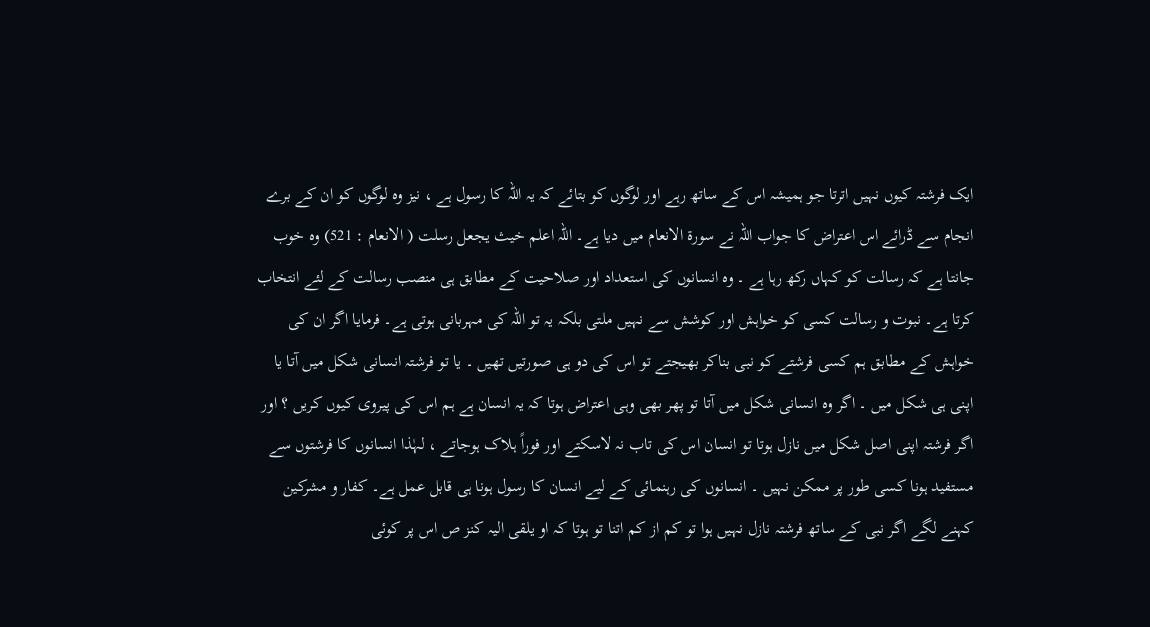ایک فرشتہ کیوں نہیں اترتا جو ہمیشہ اس کے ساتھ رہے اور لوگوں کو بتائے کہ یہ اللہ کا رسول ہے ، نیز وہ لوگوں کو ان کے برے انجام سے ڈرائے اس اعتراض کا جواب اللہ نے سورة الانعام میں دیا ہے۔ اللہ اعلم خیث یجعل رسلت ( الانعام : 521) وہ خوب جانتا ہے کہ رسالت کو کہاں رکھ رہا ہے ۔ وہ انسانوں کی استعداد اور صلاحیت کے مطابق ہی منصب رسالت کے لئے انتخاب کرتا ہے۔ نبوت و رسالت کسی کو خواہش اور کوشش سے نہیں ملتی بلکہ یہ تو اللہ کی مہربانی ہوتی ہے۔ فرمایا اگر ان کی خواہش کے مطابق ہم کسی فرشتے کو نبی بناکر بھیجتے تو اس کی دو ہی صورتیں تھیں ۔ یا تو فرشتہ انسانی شکل میں آتا یا اپنی ہی شکل میں ۔ اگر وہ انسانی شکل میں آتا تو پھر بھی وہی اعتراض ہوتا کہ یہ انسان ہے ہم اس کی پیروی کیوں کریں ؟ اور اگر فرشتہ اپنی اصل شکل میں نازل ہوتا تو انسان اس کی تاب نہ لاسکتے اور فوراً ہلاک ہوجاتے ، لہٰذا انسانوں کا فرشتوں سے مستفید ہونا کسی طور پر ممکن نہیں ۔ انسانوں کی رہنمائی کے لیے انسان کا رسول ہونا ہی قابل عمل ہے۔ کفار و مشرکین کہنے لگے اگر نبی کے ساتھ فرشتہ نازل نہیں ہوا تو کم از کم اتنا تو ہوتا کہ او یلقی الیہ کنز ص اس پر کوئی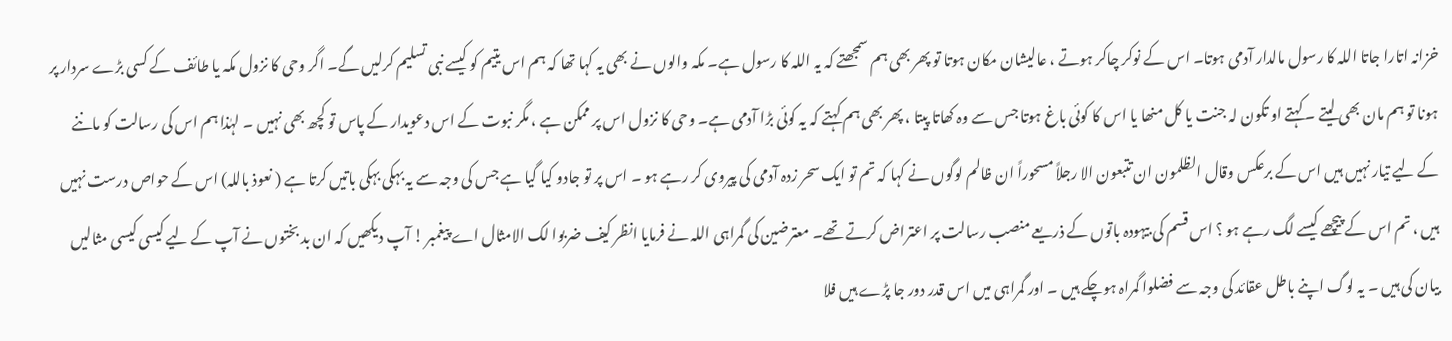خزانہ اتارا جاتا اللہ کا رسول مالدار آدمی ہوتا۔ اس کے نوکر چاکر ہوتے ، عالیشان مکان ہوتا تو پھر بھی ہم سمجھتے کہ یہ اللہ کا رسول ہے۔ مکہ والوں نے بھی یہ کہا تھا کہ ہم اس یتیم کو کیسے نبی تسلیم کرلیں گے۔ اگر وحی کا نزول مکہ یا طائف کے کسی بڑے سردار پر ہونا تو ہم مان بھی لیتے ۔ کہتے او تکون لہ جنت یا کل منھا یا اس کا کوئی باغ ہوتا جس سے وہ کھاتا پیتا ، پھر بھی ہم کہتے کہ یہ کوئی بڑا آدمی ہے۔ وحی کا نزول اس پر ممکن ہے ، مگر نبوت کے اس دعویدار کے پاس تو کچھ بھی نہیں ۔ لہٰذا ہم اس کی رسالت کو ماننے کے لیے تیار نہیں ہیں اس کے برعکس وقال الظلمون ان تتبعون الا رجلاً مسحوراً ان ظالم لوگوں نے کہا کہ تم تو ایک سحر زدہ آدمی کی پیروی کر رہے ہو ۔ اس پر تو جادو کیا گیا ہے جس کی وجہ سے یہ بہکی بہکی باتیں کرتا ہے ( نعوذ باللہ) اس کے حواص درست نہیں ہیں ، تم اس کے پیچھے کیسے لگ رہے ہو ؟ اس قسم کی بیہودہ باتوں کے ذریعے منصب رسالت پر اعتراض کرتے تھے۔ معترضین کی گمراہی اللہ نے فرمایا انظر کیف ضربوا لک الامثال اے پیغمبر ! آپ دیکھیں کہ ان بد بختوں نے آپ کے لیے کیسی کیسی مثالیں بیان کی ہیں ۔ یہ لوگ اپنے باطل عقائد کی وجہ سے فضلوا گمراہ ہوچکے ہیں ۔ اور گمراہی میں اس قدر دور جا پڑے ہیں فلا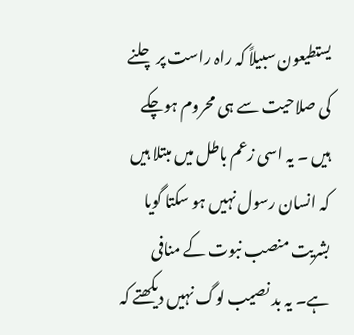یستطیعون سبیلاً کہ راہ راست پر چلنے کی صلاحیت سے ہی محروم ہوچکے ہیں ۔ یہ اسی زعم باطل میں مبتلا ہیں کہ انسان رسول نہیں ہو سکتا گویا بشریت منصب نبوت کے منافی ہے۔ یہ بد نصیب لوگ نہیں دیکھتے کہ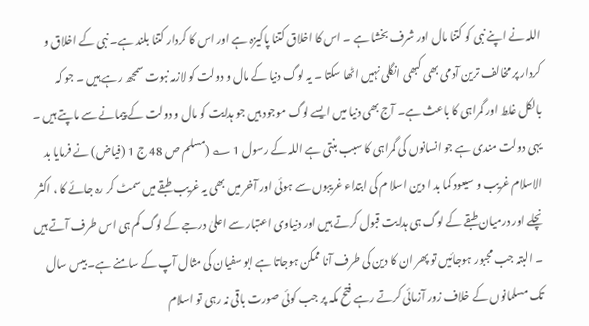اللہ نے اپنے نبی کو کتنا مال اور شرف بخشا ہے ۔ اس کا اخلاق کتنا پاکیزہ ہے اور اس کا کردار کتنا بلند ہے۔ نبی کے اخلاق و کردار پر مخالف ترین آدمی بھی کبھی انگلی نہیں اٹھا سکتا ۔ یہ لوگ دنیا کے مال و دولت کو لازمہ نبوت سمجھ رہے ہیں ۔ جو کہ بالکل غلط اور گمراہی کا باعث ہے۔ آج بھی دنیا میں ایسے لوگ موجود ہیں جو ہدایت کو مال و دولت کے پیمانے سے ماپتے ہیں ۔ یہی دولت مندی ہے جو انسانوں کی گمراہی کا سبب بنتی ہے اللہ کے رسول 1 ؎ (مسلم ص 48 ج 1 (فیاض) نے فرمایا بد الاسلام غریب و سیعود کما بد ا دین اسلا م کی ابتداء غریبوں سے ہوئی اور آخر میں بھی یہ غریب طبقے میں سمٹ کر رہ جائے کا ، اکثر نچلے اور درمیان طبقے کے لوگ ہی ہدایت قبول کرتے ہیں اور دنیاوی اعتبار سے اعلیٰ درجے کے لوگ کم ہی اس طرف آتے ہیں ۔ البتہ جب مجبور ہوجائیں تو پھر ان کا دین کی طرف آنا ممکن ہوجاتا ہے ابو سفیان کی مثال آپ کے سامنے ہے۔ بیس سال تک مسلمانوں کے خلاف زور آزمائی کرتے رہے فتح مکہ پر جب کوئی صورت باقی نہ رہی تو اسلام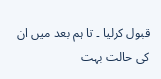قبول کرلیا ۔ تا ہم بعد میں ان کی حالت بہت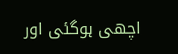اچھی ہوگئی اور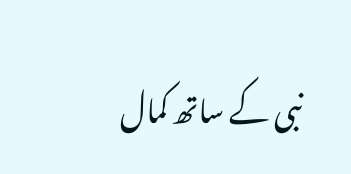نبی کے ساتھ کمال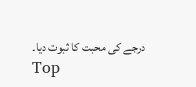درجے کی محبت کا ثبوت دیا۔
Top